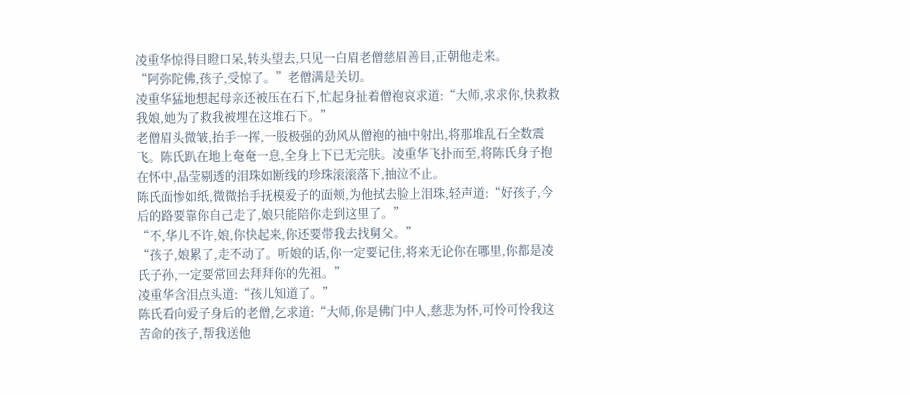凌重华惊得目瞪口呆,转头望去,只见一白眉老僧慈眉善目,正朝他走来。
“阿弥陀佛,孩子,受惊了。”老僧满是关切。
凌重华猛地想起母亲还被压在石下,忙起身扯着僧袍哀求道:“大师,求求你,快救救我娘,她为了救我被埋在这堆石下。”
老僧眉头微皱,抬手一挥,一股极强的劲风从僧袍的袖中射出,将那堆乱石全数震飞。陈氏趴在地上奄奄一息,全身上下已无完肤。凌重华飞扑而至,将陈氏身子抱在怀中,晶莹剔透的泪珠如断线的珍珠滚滚落下,抽泣不止。
陈氏面惨如纸,微微抬手抚模爱子的面颊,为他拭去脸上泪珠,轻声道:“好孩子,今后的路要靠你自己走了,娘只能陪你走到这里了。”
“不,华儿不许,娘,你快起来,你还要带我去找舅父。”
“孩子,娘累了,走不动了。听娘的话,你一定要记住,将来无论你在哪里,你都是凌氏子孙,一定要常回去拜拜你的先祖。”
凌重华含泪点头道:“孩儿知道了。”
陈氏看向爱子身后的老僧,乞求道:“大师,你是佛门中人,慈悲为怀,可怜可怜我这苦命的孩子,帮我送他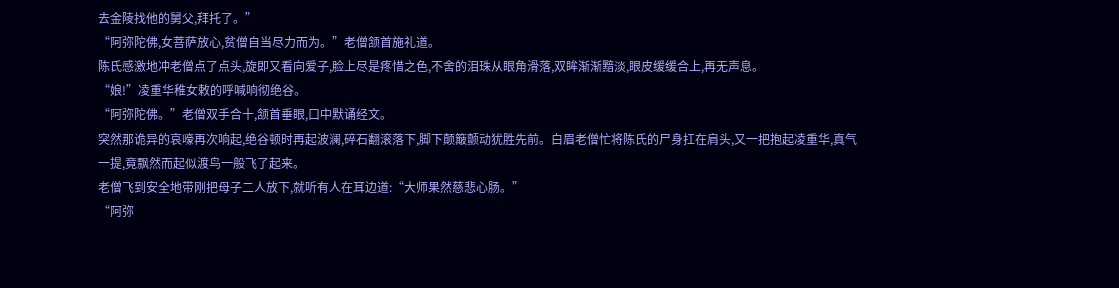去金陵找他的舅父,拜托了。”
“阿弥陀佛,女菩萨放心,贫僧自当尽力而为。”老僧颔首施礼道。
陈氏感激地冲老僧点了点头,旋即又看向爱子,脸上尽是疼惜之色,不舍的泪珠从眼角滑落,双眸渐渐黯淡,眼皮缓缓合上,再无声息。
“娘!”凌重华稚女敕的呼喊响彻绝谷。
“阿弥陀佛。”老僧双手合十,颔首垂眼,口中默诵经文。
突然那诡异的哀嚎再次响起,绝谷顿时再起波澜,碎石翻滚落下,脚下颠簸颤动犹胜先前。白眉老僧忙将陈氏的尸身扛在肩头,又一把抱起凌重华,真气一提,竟飘然而起似渡鸟一般飞了起来。
老僧飞到安全地带刚把母子二人放下,就听有人在耳边道:“大师果然慈悲心肠。”
“阿弥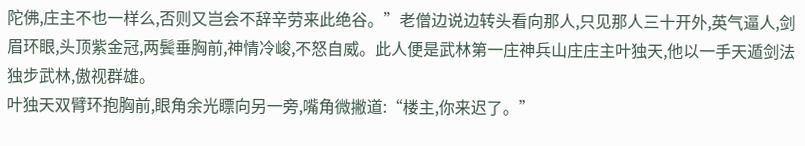陀佛,庄主不也一样么,否则又岂会不辞辛劳来此绝谷。”老僧边说边转头看向那人,只见那人三十开外,英气逼人,剑眉环眼,头顶紫金冠,两鬓垂胸前,神情冷峻,不怒自威。此人便是武林第一庄神兵山庄庄主叶独天,他以一手天遁剑法独步武林,傲视群雄。
叶独天双臂环抱胸前,眼角余光瞟向另一旁,嘴角微撇道:“楼主,你来迟了。”